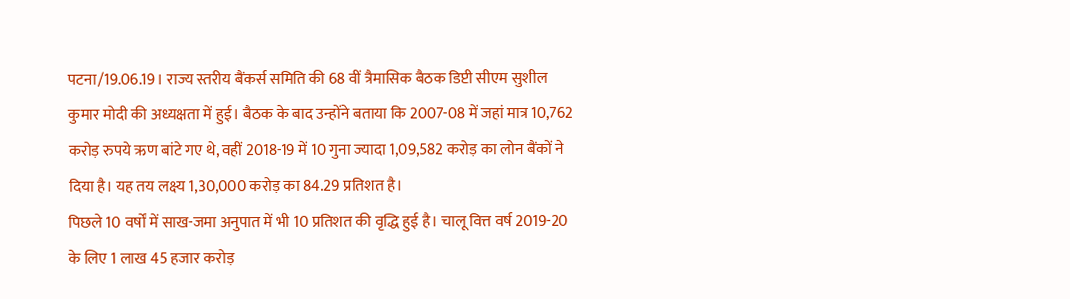पटना/19.06.19। राज्य स्तरीय बैंकर्स समिति की 68 वीं त्रैमासिक बैठक डिप्टी सीएम सुशील कुमार मोदी की अध्यक्षता में हुई। बैठक के बाद उन्होंने बताया कि 2007-08 में जहां मात्र 10,762 करोड़ रुपये ऋण बांटे गए थे, वहीं 2018-19 में 10 गुना ज्यादा 1,09,582 करोड़ का लोन बैंकों ने दिया है। यह तय लक्ष्य 1,30,000 करोड़ का 84.29 प्रतिशत है।
पिछले 10 वर्षों में साख-जमा अनुपात में भी 10 प्रतिशत की वृद्धि हुई है। चालू वित्त वर्ष 2019-20 के लिए 1 लाख 45 हजार करोड़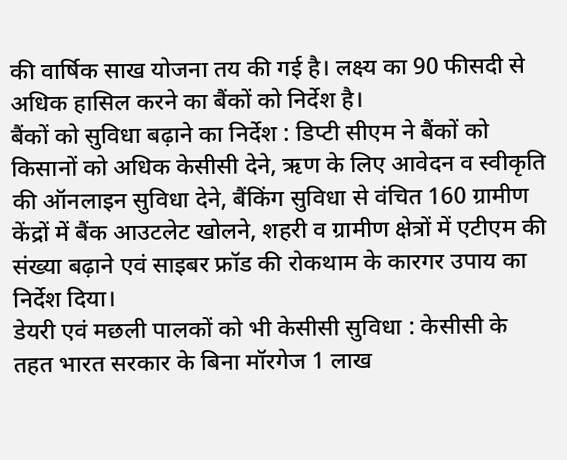की वार्षिक साख योजना तय की गई है। लक्ष्य का 90 फीसदी से अधिक हासिल करने का बैंकों को निर्देश है।
बैंकों को सुविधा बढ़ाने का निर्देश : डिप्टी सीएम ने बैंकों को किसानों को अधिक केसीसी देने, ऋण के लिए आवेदन व स्वीकृति की ऑनलाइन सुविधा देने, बैंकिंग सुविधा से वंचित 160 ग्रामीण केंद्रों में बैंक आउटलेट खोलने, शहरी व ग्रामीण क्षेत्रों में एटीएम की संख्या बढ़ाने एवं साइबर फ्रॉड की रोकथाम के कारगर उपाय का निर्देश दिया।
डेयरी एवं मछली पालकों को भी केसीसी सुविधा : केसीसी के तहत भारत सरकार के बिना मॉरगेज 1 लाख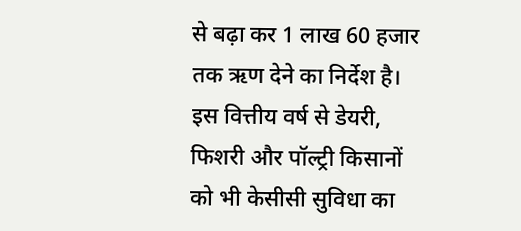से बढ़ा कर 1 लाख 60 हजार तक ऋण देने का निर्देश है। इस वित्तीय वर्ष से डेयरी, फिशरी और पॉल्ट्री किसानों को भी केसीसी सुविधा का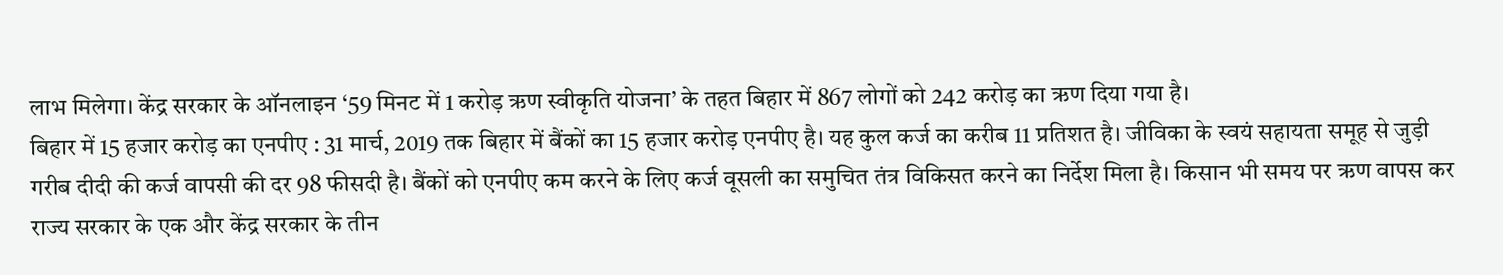लाभ मिलेगा। केंद्र सरकार के ऑनलाइन ‘59 मिनट में 1 करोड़ ऋण स्वीकृति योजना’ के तहत बिहार में 867 लोगों को 242 करोड़ का ऋण दिया गया है।
बिहार में 15 हजार करोड़ का एनपीए : 31 मार्च, 2019 तक बिहार में बैंकों का 15 हजार करोड़ एनपीए है। यह कुल कर्ज का करीब 11 प्रतिशत है। जीविका के स्वयं सहायता समूह से जुड़ी गरीब दीदी की कर्ज वापसी की दर 98 फीसदी है। बैंकों को एनपीए कम करने के लिए कर्ज वूसली का समुचित तंत्र विकिसत करने का निर्देश मिला है। किसान भी समय पर ऋण वापस कर राज्य सरकार के एक और केंद्र सरकार के तीन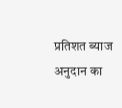प्रतिशत ब्याज अनुदान का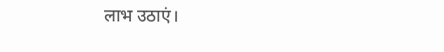लाभ उठाएं।